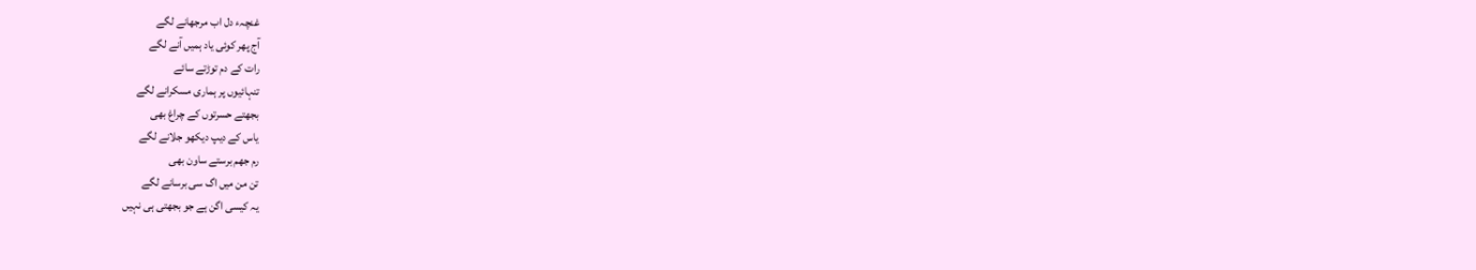غنچہء دل اب مرجھانے لگے
آج پھر کوئی یاد ہمیں آنے لگے
رات کے دم توڑتے سائے
تنہائیوں پر ہماری مسکرانے لگے
بجھتے حسرتوں کے چراغ بھی
یاس کے دیپ دیکھو جلانے لگے
رم جھم برستے ساون بھی
تن من میں اگ سی برسانے لگے
یہ کیسی اگن ہے جو بجھتی ہی نہیں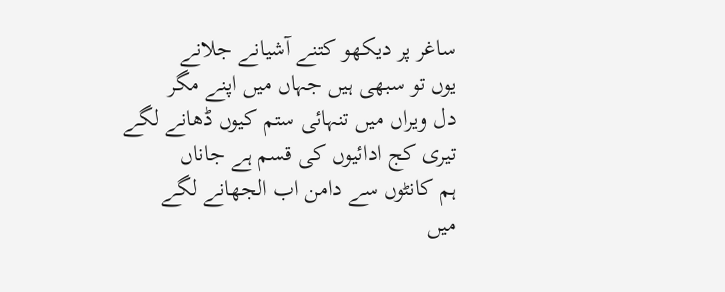ساغر پر دیکھو کتنے آشیانے جلانے
یوں تو سبھی ہیں جہاں میں اپنے مگر
دل ویراں میں تنہائی ستم کیوں ڈھانے لگے
تیری کج ادائیوں کی قسم ہے جاناں
ہم کانٹوں سے دامن اب الجھانے لگے
میں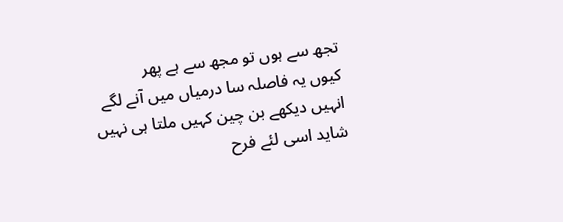تجھ سے ہوں تو مجھ سے ہے پھر
کیوں یہ فاصلہ سا درمیاں میں آنے لگے
انہیں دیکھے بن چین کہیں ملتا ہی نہیں
شاید اسی لئے فرح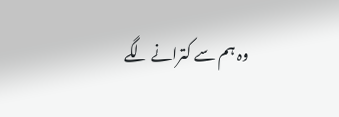وہ ہم سے کترانے لگے